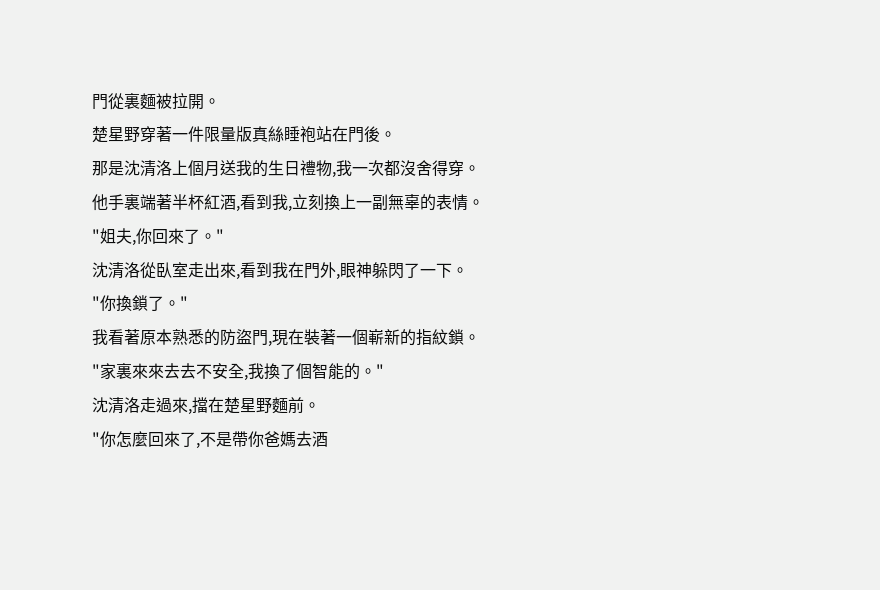門從裏麵被拉開。
楚星野穿著一件限量版真絲睡袍站在門後。
那是沈清洛上個月送我的生日禮物,我一次都沒舍得穿。
他手裏端著半杯紅酒,看到我,立刻換上一副無辜的表情。
"姐夫,你回來了。"
沈清洛從臥室走出來,看到我在門外,眼神躲閃了一下。
"你換鎖了。"
我看著原本熟悉的防盜門,現在裝著一個嶄新的指紋鎖。
"家裏來來去去不安全,我換了個智能的。"
沈清洛走過來,擋在楚星野麵前。
"你怎麼回來了,不是帶你爸媽去酒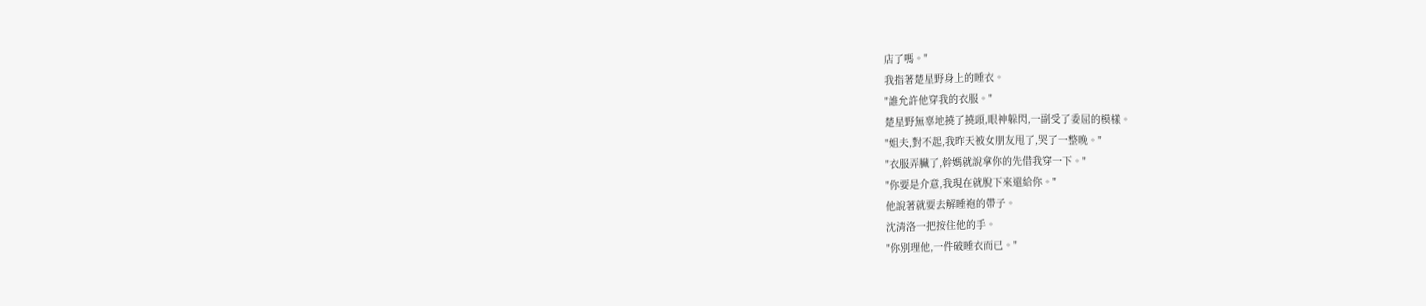店了嗎。"
我指著楚星野身上的睡衣。
"誰允許他穿我的衣服。"
楚星野無辜地撓了撓頭,眼神躲閃,一副受了委屈的模樣。
"姐夫,對不起,我昨天被女朋友甩了,哭了一整晚。"
"衣服弄臟了,幹媽就說拿你的先借我穿一下。"
"你要是介意,我現在就脫下來還給你。"
他說著就要去解睡袍的帶子。
沈清洛一把按住他的手。
"你別理他,一件破睡衣而已。"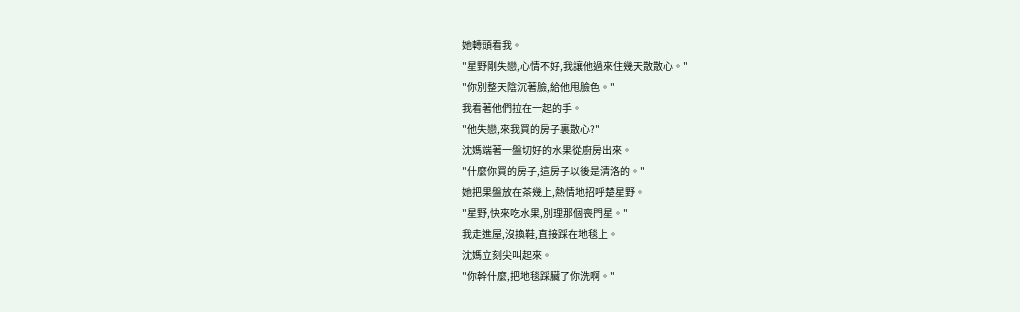她轉頭看我。
"星野剛失戀,心情不好,我讓他過來住幾天散散心。"
"你別整天陰沉著臉,給他甩臉色。"
我看著他們拉在一起的手。
"他失戀,來我買的房子裏散心?"
沈媽端著一盤切好的水果從廚房出來。
"什麼你買的房子,這房子以後是清洛的。"
她把果盤放在茶幾上,熱情地招呼楚星野。
"星野,快來吃水果,別理那個喪門星。"
我走進屋,沒換鞋,直接踩在地毯上。
沈媽立刻尖叫起來。
"你幹什麼,把地毯踩臟了你洗啊。"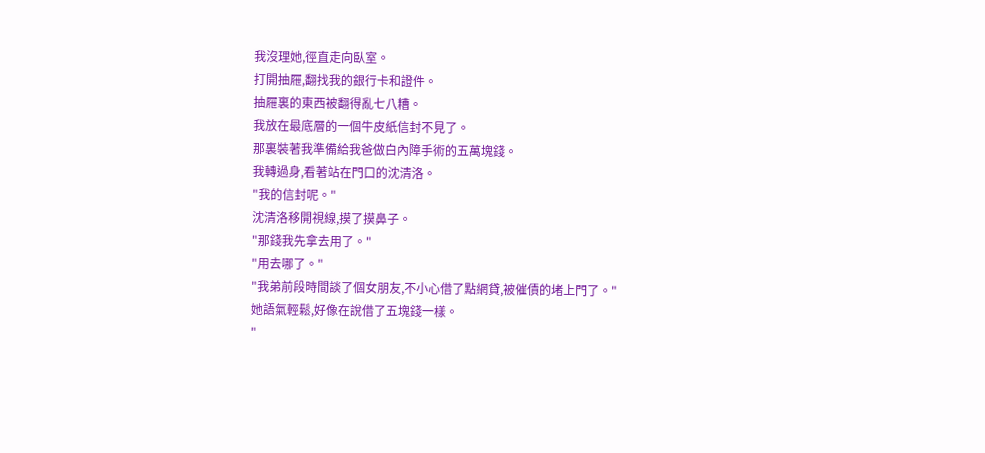我沒理她,徑直走向臥室。
打開抽屜,翻找我的銀行卡和證件。
抽屜裏的東西被翻得亂七八糟。
我放在最底層的一個牛皮紙信封不見了。
那裏裝著我準備給我爸做白內障手術的五萬塊錢。
我轉過身,看著站在門口的沈清洛。
"我的信封呢。"
沈清洛移開視線,摸了摸鼻子。
"那錢我先拿去用了。"
"用去哪了。"
"我弟前段時間談了個女朋友,不小心借了點網貸,被催債的堵上門了。"
她語氣輕鬆,好像在說借了五塊錢一樣。
"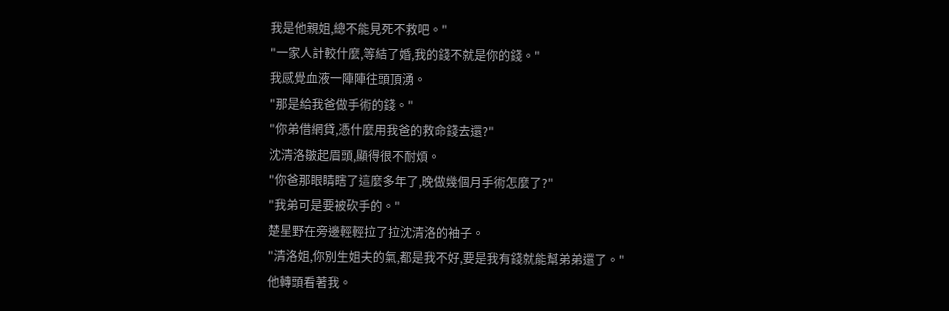我是他親姐,總不能見死不救吧。"
"一家人計較什麼,等結了婚,我的錢不就是你的錢。"
我感覺血液一陣陣往頭頂湧。
"那是給我爸做手術的錢。"
"你弟借網貸,憑什麼用我爸的救命錢去還?"
沈清洛皺起眉頭,顯得很不耐煩。
"你爸那眼睛瞎了這麼多年了,晚做幾個月手術怎麼了?"
"我弟可是要被砍手的。"
楚星野在旁邊輕輕拉了拉沈清洛的袖子。
"清洛姐,你別生姐夫的氣,都是我不好,要是我有錢就能幫弟弟還了。"
他轉頭看著我。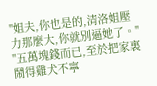"姐夫,你也是的,清洛姐壓力那麼大,你就別逼她了。"
"五萬塊錢而已,至於把家裏鬧得雞犬不寧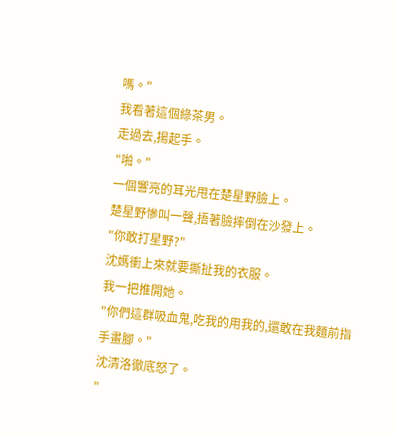嗎。"
我看著這個綠茶男。
走過去,揚起手。
"啪。"
一個響亮的耳光甩在楚星野臉上。
楚星野慘叫一聲,捂著臉摔倒在沙發上。
"你敢打星野?"
沈媽衝上來就要撕扯我的衣服。
我一把推開她。
"你們這群吸血鬼,吃我的用我的,還敢在我麵前指手畫腳。"
沈清洛徹底怒了。
"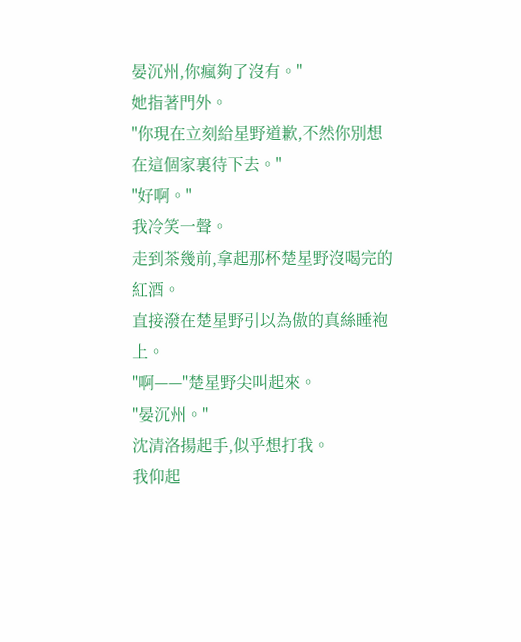晏沉州,你瘋夠了沒有。"
她指著門外。
"你現在立刻給星野道歉,不然你別想在這個家裏待下去。"
"好啊。"
我冷笑一聲。
走到茶幾前,拿起那杯楚星野沒喝完的紅酒。
直接潑在楚星野引以為傲的真絲睡袍上。
"啊——"楚星野尖叫起來。
"晏沉州。"
沈清洛揚起手,似乎想打我。
我仰起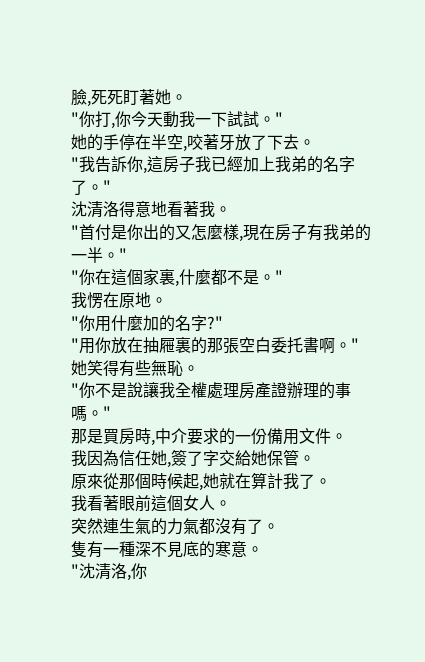臉,死死盯著她。
"你打,你今天動我一下試試。"
她的手停在半空,咬著牙放了下去。
"我告訴你,這房子我已經加上我弟的名字了。"
沈清洛得意地看著我。
"首付是你出的又怎麼樣,現在房子有我弟的一半。"
"你在這個家裏,什麼都不是。"
我愣在原地。
"你用什麼加的名字?"
"用你放在抽屜裏的那張空白委托書啊。"
她笑得有些無恥。
"你不是說讓我全權處理房產證辦理的事嗎。"
那是買房時,中介要求的一份備用文件。
我因為信任她,簽了字交給她保管。
原來從那個時候起,她就在算計我了。
我看著眼前這個女人。
突然連生氣的力氣都沒有了。
隻有一種深不見底的寒意。
"沈清洛,你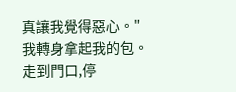真讓我覺得惡心。"
我轉身拿起我的包。
走到門口,停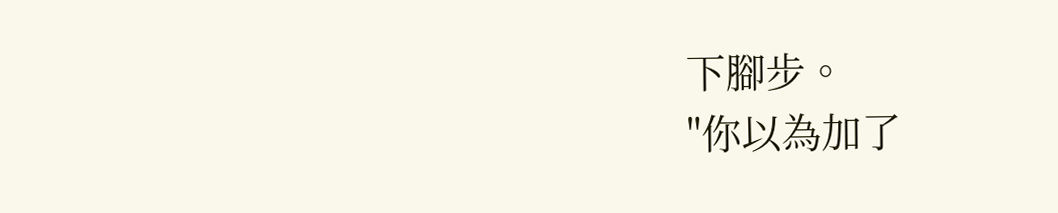下腳步。
"你以為加了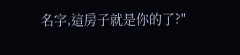名字,這房子就是你的了?"